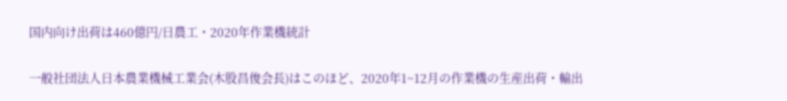国内向け出荷は460億円/日農工・2020年作業機統計

一般社団法人日本農業機械工業会(木股昌俊会長)はこのほど、2020年1~12月の作業機の生産出荷・輸出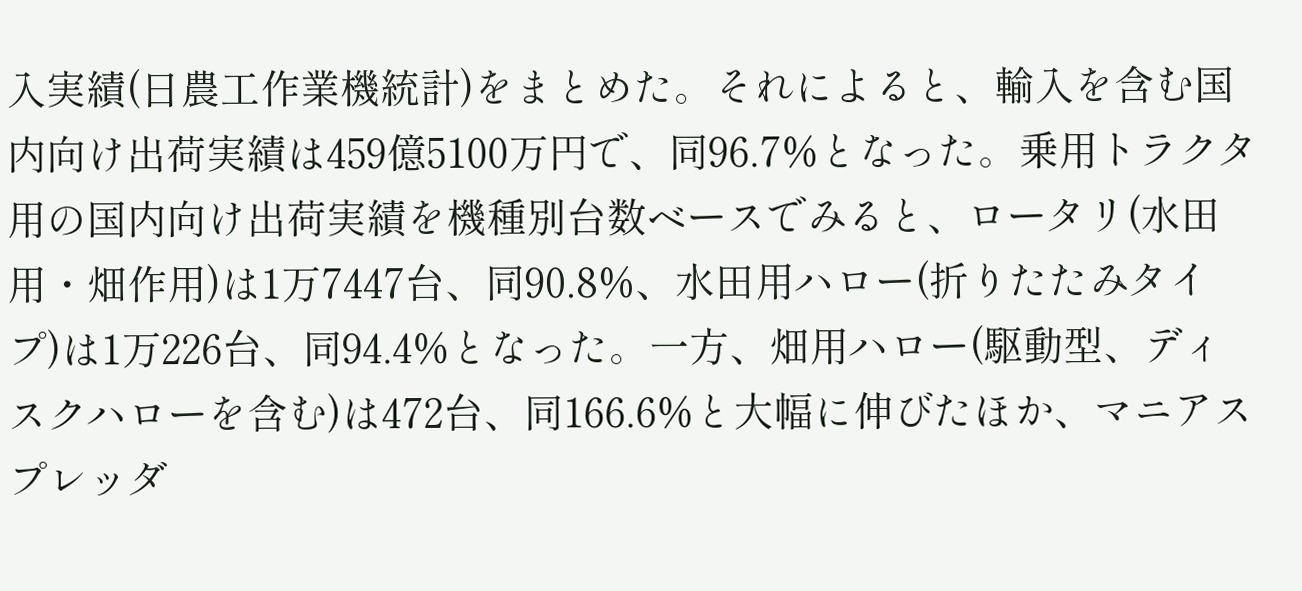入実績(日農工作業機統計)をまとめた。それによると、輸入を含む国内向け出荷実績は459億5100万円で、同96.7%となった。乗用トラクタ用の国内向け出荷実績を機種別台数ベースでみると、ロータリ(水田用・畑作用)は1万7447台、同90.8%、水田用ハロー(折りたたみタイプ)は1万226台、同94.4%となった。一方、畑用ハロー(駆動型、ディスクハローを含む)は472台、同166.6%と大幅に伸びたほか、マニアスプレッダ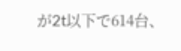が2t以下で614台、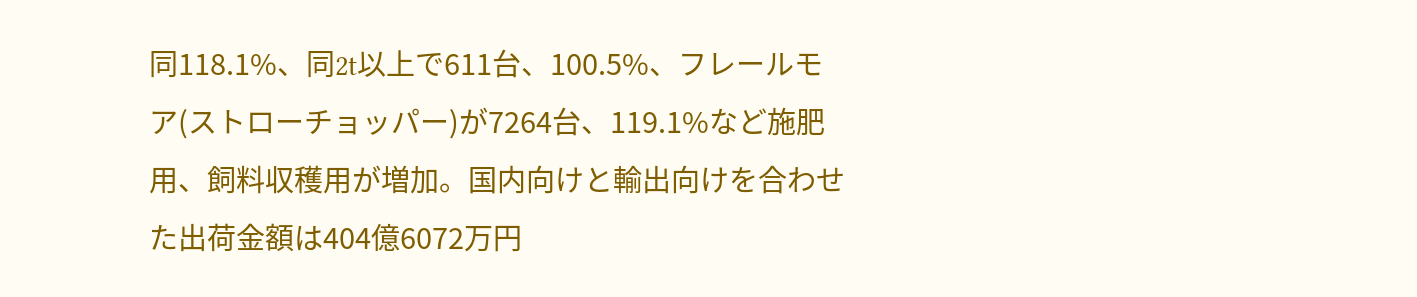同118.1%、同2t以上で611台、100.5%、フレールモア(ストローチョッパー)が7264台、119.1%など施肥用、飼料収穫用が増加。国内向けと輸出向けを合わせた出荷金額は404億6072万円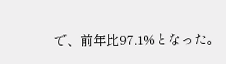で、前年比97.1%となった。